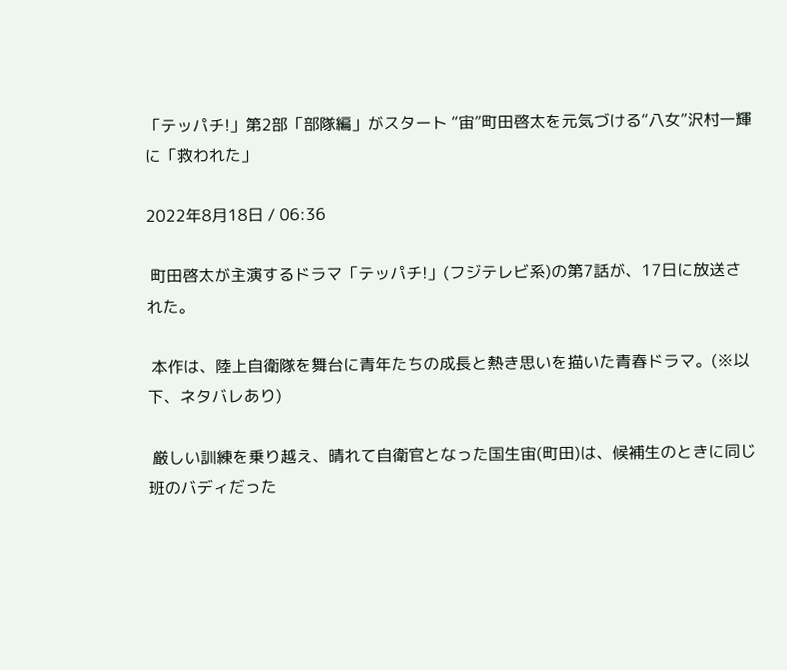「テッパチ!」第2部「部隊編」がスタート “宙”町田啓太を元気づける“八女”沢村一輝に「救われた」

2022年8月18日 / 06:36

 町田啓太が主演するドラマ「テッパチ!」(フジテレビ系)の第7話が、17日に放送された。

 本作は、陸上自衛隊を舞台に青年たちの成長と熱き思いを描いた青春ドラマ。(※以下、ネタバレあり)

 厳しい訓練を乗り越え、晴れて自衛官となった国生宙(町田)は、候補生のときに同じ班のバディだった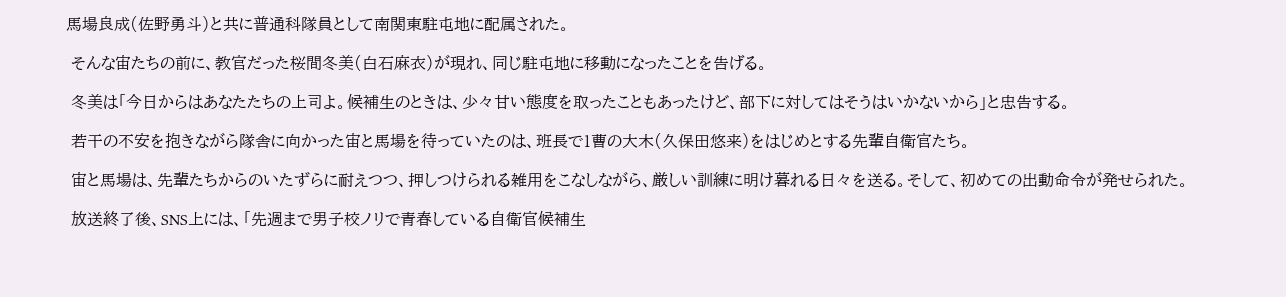馬場良成(佐野勇斗)と共に普通科隊員として南関東駐屯地に配属された。

 そんな宙たちの前に、教官だった桜間冬美(白石麻衣)が現れ、同じ駐屯地に移動になったことを告げる。

 冬美は「今日からはあなたたちの上司よ。候補生のときは、少々甘い態度を取ったこともあったけど、部下に対してはそうはいかないから」と忠告する。

 若干の不安を抱きながら隊舎に向かった宙と馬場を待っていたのは、班長で1曹の大木(久保田悠来)をはじめとする先輩自衛官たち。

 宙と馬場は、先輩たちからのいたずらに耐えつつ、押しつけられる雑用をこなしながら、厳しい訓練に明け暮れる日々を送る。そして、初めての出動命令が発せられた。

 放送終了後、SNS上には、「先週まで男子校ノリで青春している自衛官候補生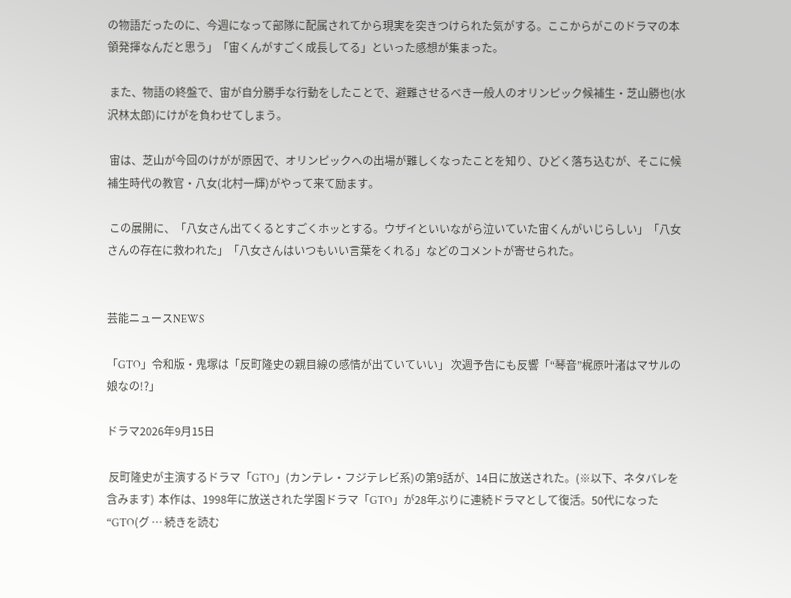の物語だったのに、今週になって部隊に配属されてから現実を突きつけられた気がする。ここからがこのドラマの本領発揮なんだと思う」「宙くんがすごく成長してる」といった感想が集まった。

 また、物語の終盤で、宙が自分勝手な行動をしたことで、避難させるべき一般人のオリンピック候補生・芝山勝也(水沢林太郎)にけがを負わせてしまう。

 宙は、芝山が今回のけがが原因で、オリンピックへの出場が難しくなったことを知り、ひどく落ち込むが、そこに候補生時代の教官・八女(北村一輝)がやって来て励ます。

 この展開に、「八女さん出てくるとすごくホッとする。ウザイといいながら泣いていた宙くんがいじらしい」「八女さんの存在に救われた」「八女さんはいつもいい言葉をくれる」などのコメントが寄せられた。


芸能ニュースNEWS

「GTO」令和版・鬼塚は「反町隆史の親目線の感情が出ていていい」 次週予告にも反響「“琴音”梶原叶渚はマサルの娘なの!?」

ドラマ2026年9月15日

 反町隆史が主演するドラマ「GTO」(カンテレ・フジテレビ系)の第9話が、14日に放送された。(※以下、ネタバレを含みます)  本作は、1998年に放送された学園ドラマ「GTO」が28年ぶりに連続ドラマとして復活。50代になった“GTO(グ … 続きを読む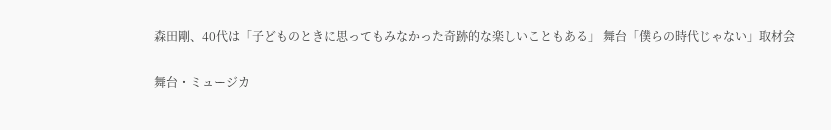森田剛、40代は「子どものときに思ってもみなかった奇跡的な楽しいこともある」 舞台「僕らの時代じゃない」取材会

舞台・ミュージカ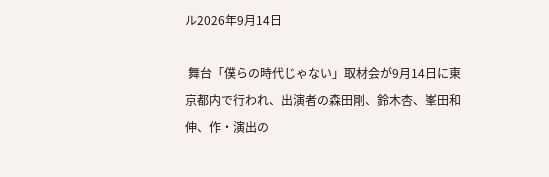ル2026年9月14日

 舞台「僕らの時代じゃない」取材会が9月14日に東京都内で行われ、出演者の森田剛、鈴木杏、峯田和伸、作・演出の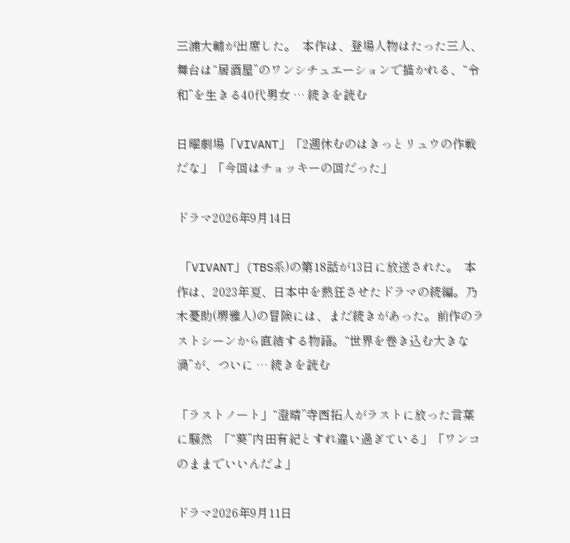三浦大輔が出席した。  本作は、登場人物はたった三人、舞台は“居酒屋”のワンシチュエーションで描かれる、“令和”を生きる40代男女 … 続きを読む

日曜劇場「VIVANT」「2週休むのはきっとリュウの作戦だな」「今回はチョッキーの回だった」

ドラマ2026年9月14日

 「VIVANT」(TBS系)の第18話が13日に放送された。  本作は、2023年夏、日本中を熱狂させたドラマの続編。乃木憂助(堺雅人)の冒険には、まだ続きがあった。前作のラストシーンから直結する物語。“世界を巻き込む大きな渦”が、ついに … 続きを読む

「ラストノート」“澄晴”寺西拓人がラストに放った言葉に騒然  「“葵”内田有紀とすれ違い過ぎている」「ワンコのままでいいんだよ」

ドラマ2026年9月11日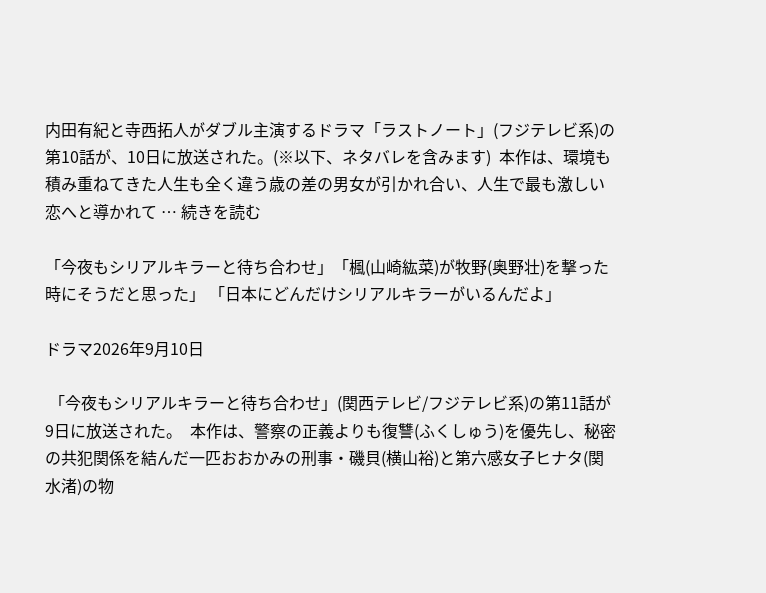内田有紀と寺西拓人がダブル主演するドラマ「ラストノート」(フジテレビ系)の第10話が、10日に放送された。(※以下、ネタバレを含みます)  本作は、環境も積み重ねてきた人生も全く違う歳の差の男女が引かれ合い、人生で最も激しい恋へと導かれて … 続きを読む

「今夜もシリアルキラーと待ち合わせ」「楓(山崎紘菜)が牧野(奥野壮)を撃った時にそうだと思った」 「日本にどんだけシリアルキラーがいるんだよ」

ドラマ2026年9月10日

 「今夜もシリアルキラーと待ち合わせ」(関西テレビ/フジテレビ系)の第11話が9日に放送された。  本作は、警察の正義よりも復讐(ふくしゅう)を優先し、秘密の共犯関係を結んだ一匹おおかみの刑事・磯貝(横山裕)と第六感女子ヒナタ(関水渚)の物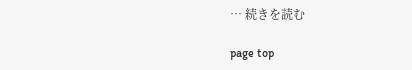… 続きを読む

page top